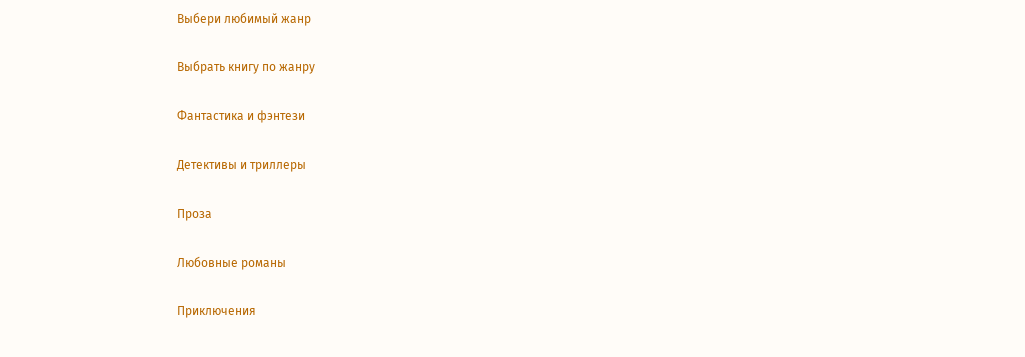Выбери любимый жанр

Выбрать книгу по жанру

Фантастика и фэнтези

Детективы и триллеры

Проза

Любовные романы

Приключения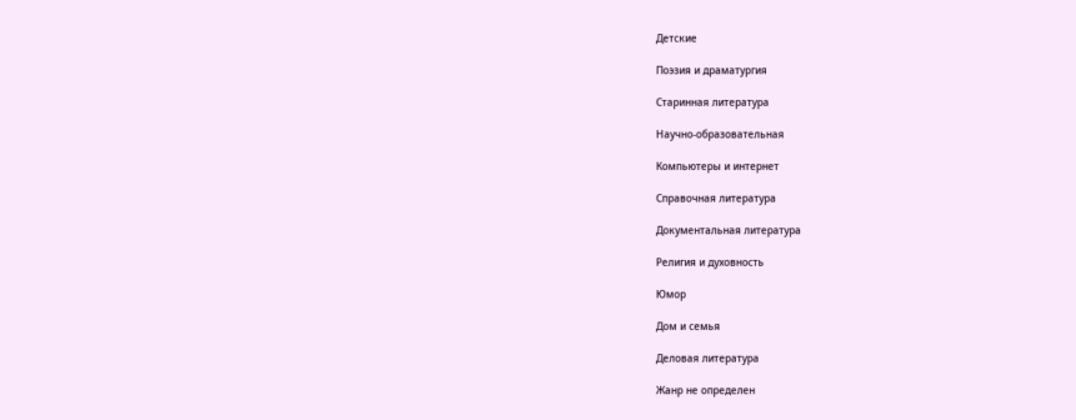Детские

Поэзия и драматургия

Старинная литература

Научно-образовательная

Компьютеры и интернет

Справочная литература

Документальная литература

Религия и духовность

Юмор

Дом и семья

Деловая литература

Жанр не определен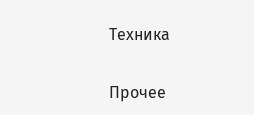Техника

Прочее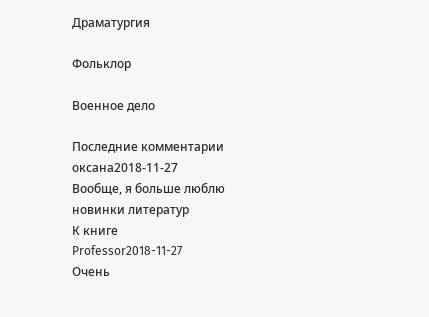Драматургия

Фольклор

Военное дело

Последние комментарии
оксана2018-11-27
Вообще, я больше люблю новинки литератур
К книге
Professor2018-11-27
Очень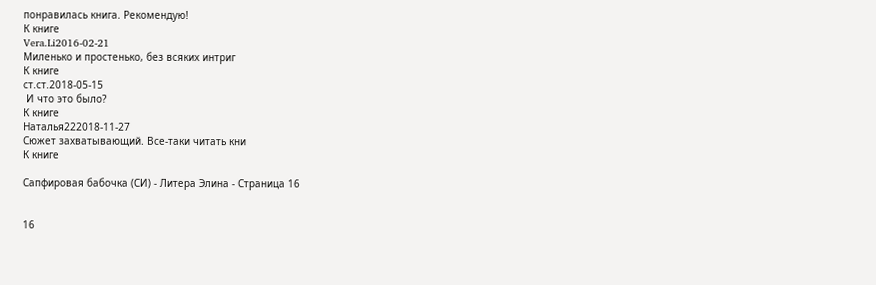понравилась книга. Рекомендую!
К книге
Vera.Li2016-02-21
Миленько и простенько, без всяких интриг
К книге
ст.ст.2018-05-15
 И что это было?
К книге
Наталья222018-11-27
Сюжет захватывающий. Все-таки читать кни
К книге

Сапфировая бабочка (СИ) - Литера Элина - Страница 16


16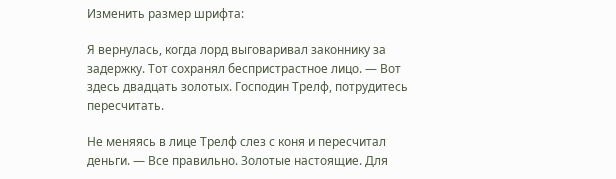Изменить размер шрифта:

Я вернулась, когда лорд выговаривал законнику за задержку. Тот сохранял беспристрастное лицо. — Вот здесь двадцать золотых. Господин Трелф, потрудитесь пересчитать.

Не меняясь в лице Трелф слез с коня и пересчитал деньги. — Все правильно. Золотые настоящие. Для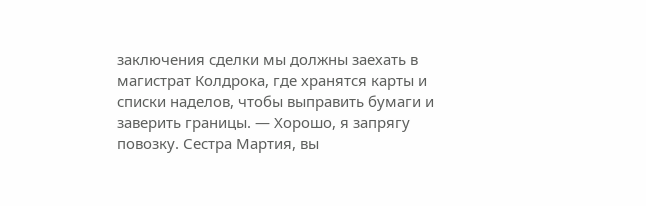заключения сделки мы должны заехать в магистрат Колдрока, где хранятся карты и списки наделов, чтобы выправить бумаги и заверить границы. — Хорошо, я запрягу повозку. Сестра Мартия, вы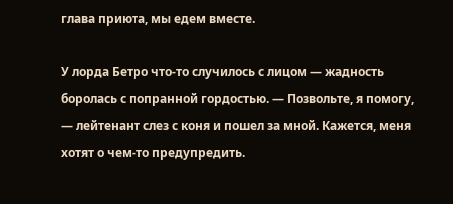глава приюта, мы едем вместе.

У лорда Бетро что-то случилось с лицом — жадность боролась с попранной гордостью. — Позвольте, я помогу, — лейтенант слез с коня и пошел за мной. Кажется, меня хотят о чем-то предупредить.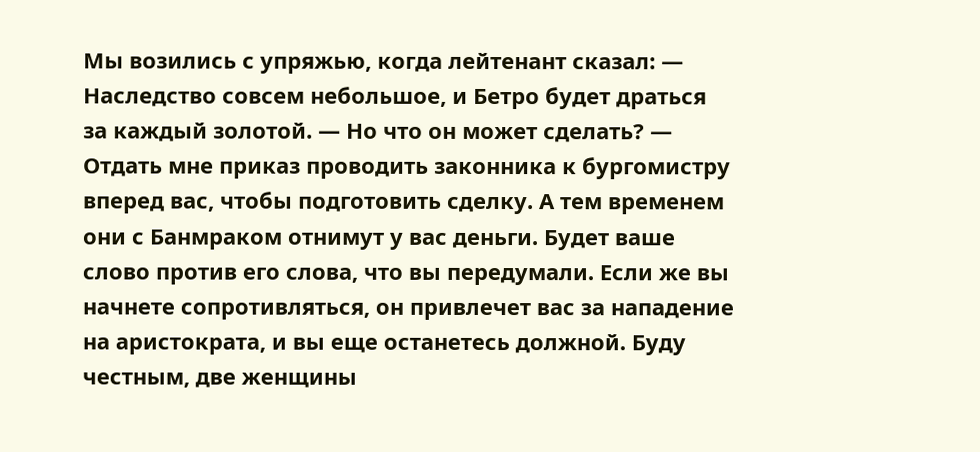Мы возились с упряжью, когда лейтенант сказал: — Наследство совсем небольшое, и Бетро будет драться за каждый золотой. — Но что он может сделать? — Отдать мне приказ проводить законника к бургомистру вперед вас, чтобы подготовить сделку. А тем временем они с Банмраком отнимут у вас деньги. Будет ваше слово против его слова, что вы передумали. Если же вы начнете сопротивляться, он привлечет вас за нападение на аристократа, и вы еще останетесь должной. Буду честным, две женщины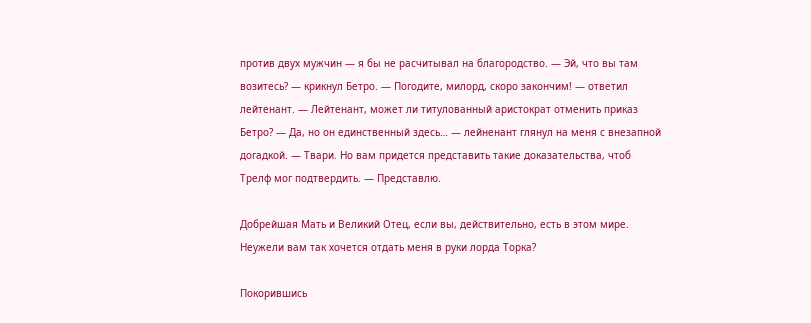против двух мужчин — я бы не расчитывал на благородство. — Эй, что вы там возитесь? — крикнул Бетро. — Погодите, милорд, скоро закончим! — ответил лейтенант. — Лейтенант, может ли титулованный аристократ отменить приказ Бетро? — Да, но он единственный здесь… — лейненант глянул на меня с внезапной догадкой. — Твари. Но вам придется представить такие доказательства, чтоб Трелф мог подтвердить. — Представлю.

Добрейшая Мать и Великий Отец, если вы, действительно, есть в этом мире. Неужели вам так хочется отдать меня в руки лорда Торка?

Покорившись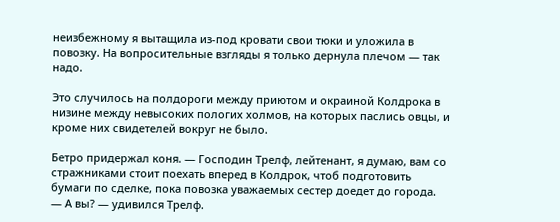неизбежному я вытащила из-под кровати свои тюки и уложила в повозку. На вопросительные взгляды я только дернула плечом — так надо.

Это случилось на полдороги между приютом и окраиной Колдрока в низине между невысоких пологих холмов, на которых паслись овцы, и кроме них свидетелей вокруг не было.

Бетро придержал коня. — Господин Трелф, лейтенант, я думаю, вам со стражниками стоит поехать вперед в Колдрок, чтоб подготовить бумаги по сделке, пока повозка уважаемых сестер доедет до города. — А вы? — удивился Трелф.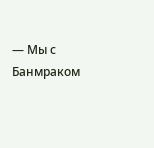— Мы с Банмраком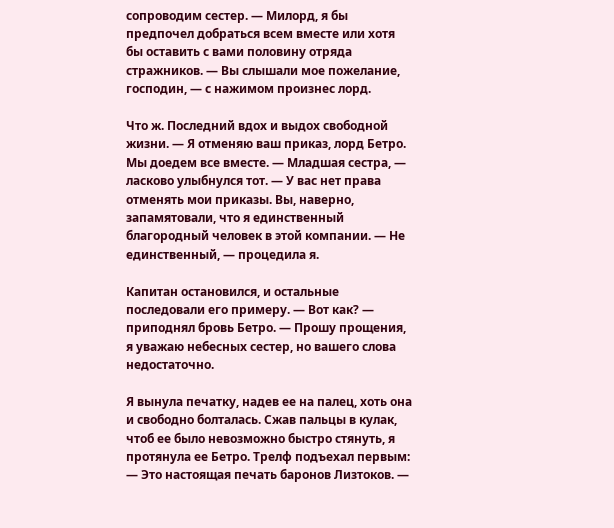сопроводим сестер. — Милорд, я бы предпочел добраться всем вместе или хотя бы оставить с вами половину отряда стражников. — Вы слышали мое пожелание, господин, — с нажимом произнес лорд.

Что ж. Последний вдох и выдох свободной жизни. — Я отменяю ваш приказ, лорд Бетро. Мы доедем все вместе. — Младшая сестра, — ласково улыбнулся тот. — У вас нет права отменять мои приказы. Вы, наверно, запамятовали, что я единственный благородный человек в этой компании. — Не единственный, — процедила я.

Капитан остановился, и остальные последовали его примеру. — Вот как? — приподнял бровь Бетро. — Прошу прощения, я уважаю небесных сестер, но вашего слова недостаточно.

Я вынула печатку, надев ее на палец, хоть она и свободно болталась. Сжав пальцы в кулак, чтоб ее было невозможно быстро стянуть, я протянула ее Бетро. Трелф подъехал первым: — Это настоящая печать баронов Лизтоков. —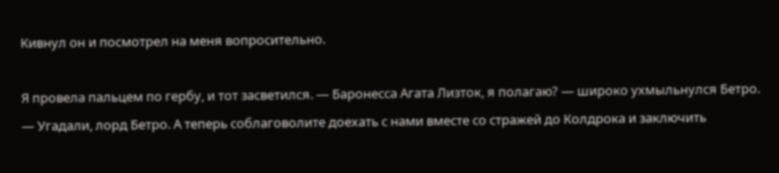Кивнул он и посмотрел на меня вопросительно.

Я провела пальцем по гербу, и тот засветился. — Баронесса Агата Лизток, я полагаю? — широко ухмыльнулся Бетро. — Угадали, лорд Бетро. А теперь соблаговолите доехать с нами вместе со стражей до Колдрока и заключить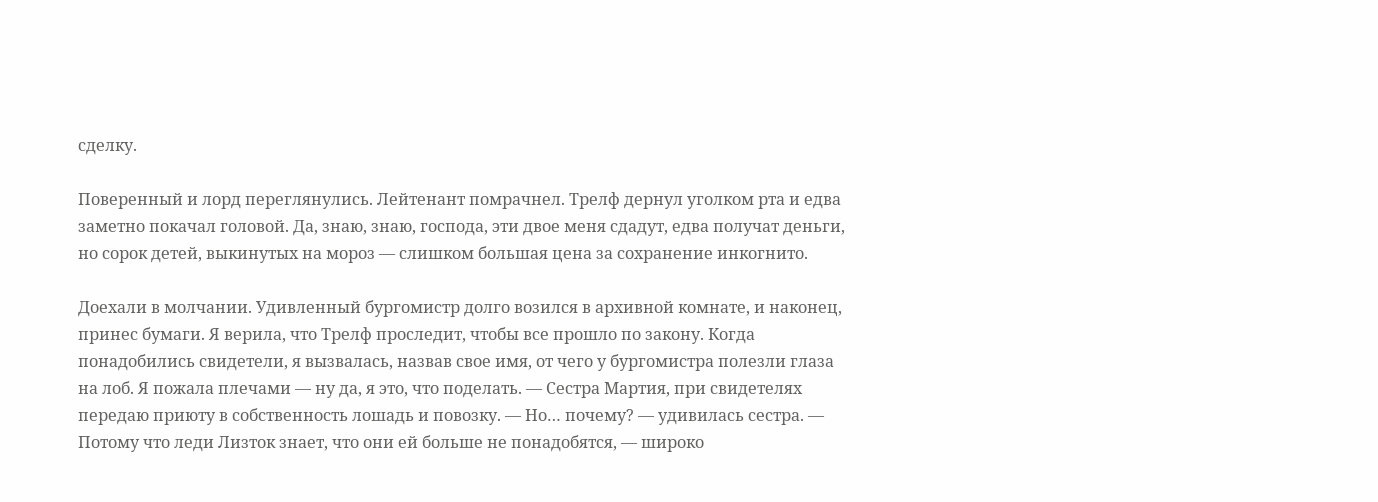сделку.

Поверенный и лорд переглянулись. Лейтенант помрачнел. Трелф дернул уголком рта и едва заметно покачал головой. Да, знаю, знаю, господа, эти двое меня сдадут, едва получат деньги, но сорок детей, выкинутых на мороз — слишком большая цена за сохранение инкогнито.

Доехали в молчании. Удивленный бургомистр долго возился в архивной комнате, и наконец, принес бумаги. Я верила, что Трелф проследит, чтобы все прошло по закону. Когда понадобились свидетели, я вызвалась, назвав свое имя, от чего у бургомистра полезли глаза на лоб. Я пожала плечами — ну да, я это, что поделать. — Сестра Мартия, при свидетелях передаю приюту в собственность лошадь и повозку. — Но… почему? — удивилась сестра. — Потому что леди Лизток знает, что они ей больше не понадобятся, — широко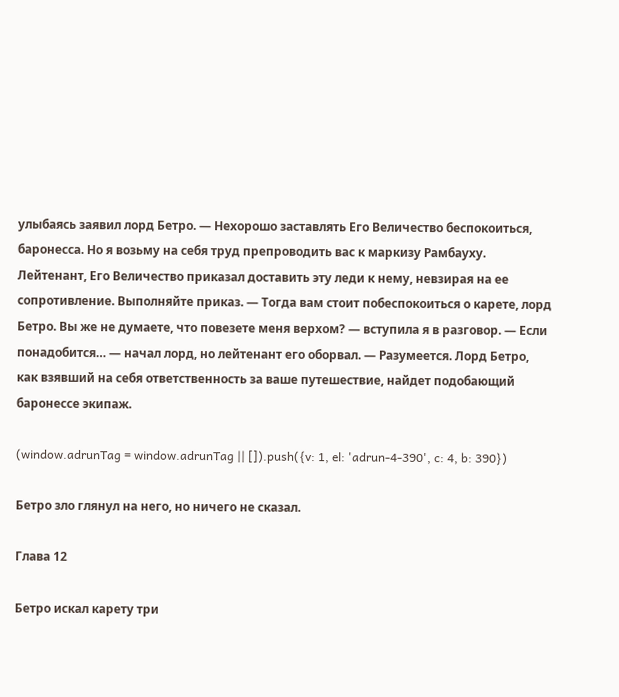улыбаясь заявил лорд Бетро. — Нехорошо заставлять Его Величество беспокоиться, баронесса. Но я возьму на себя труд препроводить вас к маркизу Рамбауху. Лейтенант, Его Величество приказал доставить эту леди к нему, невзирая на ее сопротивление. Выполняйте приказ. — Тогда вам стоит побеспокоиться о карете, лорд Бетро. Вы же не думаете, что повезете меня верхом? — вступила я в разговор. — Если понадобится… — начал лорд, но лейтенант его оборвал. — Разумеется. Лорд Бетро, как взявший на себя ответственность за ваше путешествие, найдет подобающий баронессе экипаж.

(window.adrunTag = window.adrunTag || []).push({v: 1, el: 'adrun-4-390', c: 4, b: 390})

Бетро зло глянул на него, но ничего не сказал.

Глава 12

Бетро искал карету три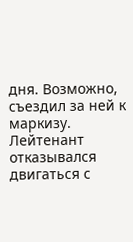дня. Возможно, съездил за ней к маркизу. Лейтенант отказывался двигаться с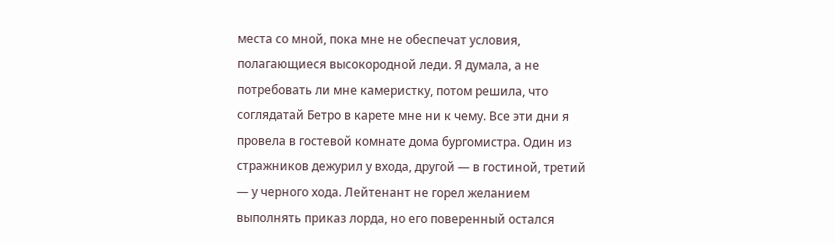места со мной, пока мне не обеспечат условия, полагающиеся высокородной леди. Я думала, а не потребовать ли мне камеристку, потом решила, что соглядатай Бетро в карете мне ни к чему. Все эти дни я провела в гостевой комнате дома бургомистра. Один из стражников дежурил у входа, другой — в гостиной, третий — у черного хода. Лейтенант не горел желанием выполнять приказ лорда, но его поверенный остался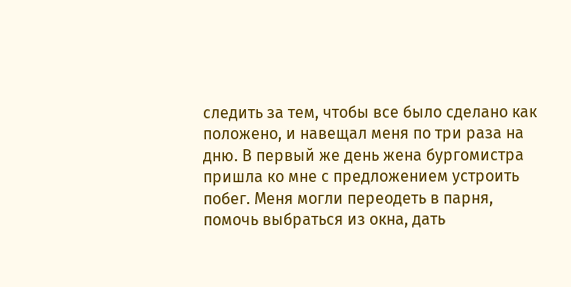следить за тем, чтобы все было сделано как положено, и навещал меня по три раза на дню. В первый же день жена бургомистра пришла ко мне с предложением устроить побег. Меня могли переодеть в парня, помочь выбраться из окна, дать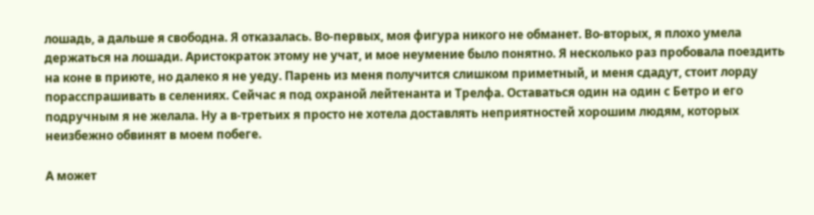лошадь, а дальше я свободна. Я отказалась. Во-первых, моя фигура никого не обманет. Во-вторых, я плохо умела держаться на лошади. Аристократок этому не учат, и мое неумение было понятно. Я несколько раз пробовала поездить на коне в приюте, но далеко я не уеду. Парень из меня получится слишком приметный, и меня сдадут, стоит лорду порасспрашивать в селениях. Сейчас я под охраной лейтенанта и Трелфа. Оставаться один на один с Бетро и его подручным я не желала. Ну а в-третьих я просто не хотела доставлять неприятностей хорошим людям, которых неизбежно обвинят в моем побеге.

А может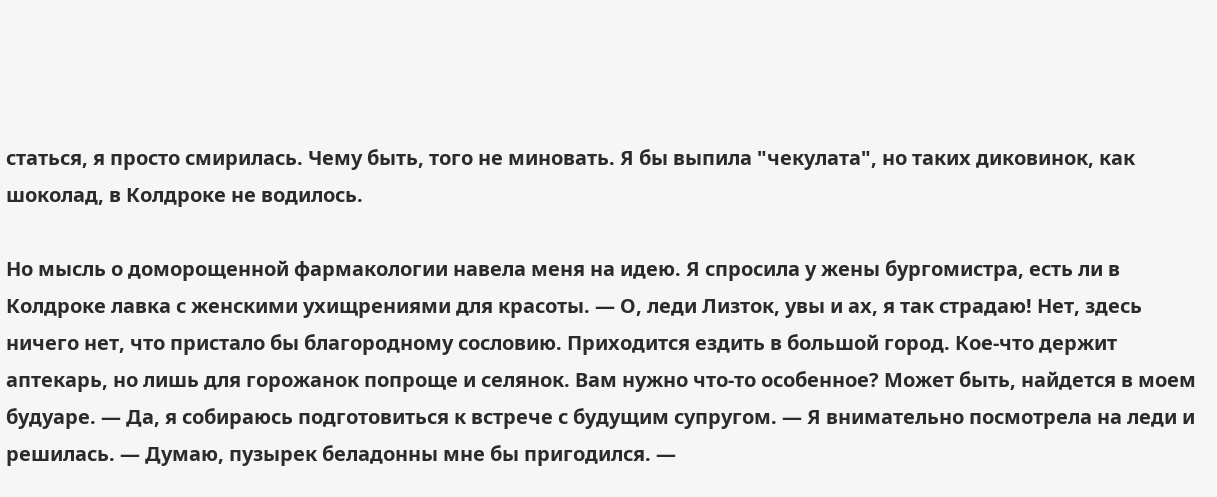статься, я просто смирилась. Чему быть, того не миновать. Я бы выпила "чекулата", но таких диковинок, как шоколад, в Колдроке не водилось.

Но мысль о доморощенной фармакологии навела меня на идею. Я спросила у жены бургомистра, есть ли в Колдроке лавка с женскими ухищрениями для красоты. — О, леди Лизток, увы и ах, я так страдаю! Нет, здесь ничего нет, что пристало бы благородному сословию. Приходится ездить в большой город. Кое-что держит аптекарь, но лишь для горожанок попроще и селянок. Вам нужно что-то особенное? Может быть, найдется в моем будуаре. — Да, я собираюсь подготовиться к встрече с будущим супругом. — Я внимательно посмотрела на леди и решилась. — Думаю, пузырек беладонны мне бы пригодился. —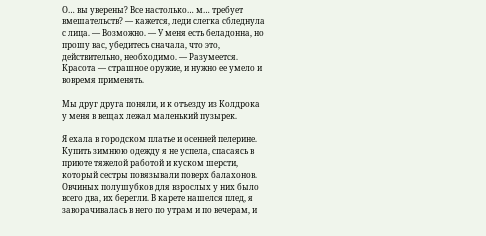О… вы уверены? Все настолько… м… требует вмешательств? — кажется, леди слегка сбледнула с лица. — Возможно. — У меня есть беладонна, но прошу вас, убедитесь сначала, что это, действительно, необходимо. — Разумеется. Красота — страшное оружие, и нужно ее умело и вовремя применять.

Мы друг друга поняли, и к отъезду из Колдрока у меня в вещах лежал маленький пузырек.

Я ехала в городском платье и осенней пелерине. Купить зимнюю одежду я не успела, спасаясь в приюте тяжелой работой и куском шерсти, который сестры повязывали поверх балахонов. Овчиных полушубков для взрослых у них было всего два, их берегли. В карете нашелся плед, я заворачивалась в него по утрам и по вечерам, и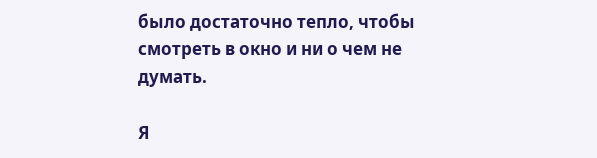было достаточно тепло, чтобы смотреть в окно и ни о чем не думать.

Я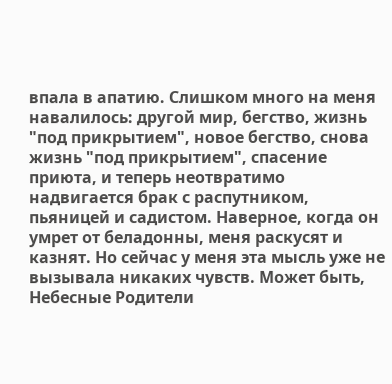впала в апатию. Слишком много на меня навалилось: другой мир, бегство, жизнь "под прикрытием", новое бегство, снова жизнь "под прикрытием", спасение приюта, и теперь неотвратимо надвигается брак с распутником, пьяницей и садистом. Наверное, когда он умрет от беладонны, меня раскусят и казнят. Но сейчас у меня эта мысль уже не вызывала никаких чувств. Может быть, Небесные Родители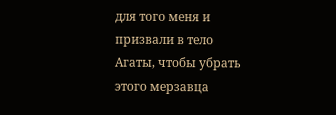для того меня и призвали в тело Агаты, чтобы убрать этого мерзавца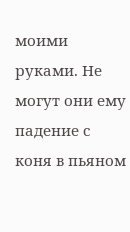моими руками. Не могут они ему падение с коня в пьяном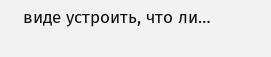виде устроить, что ли…